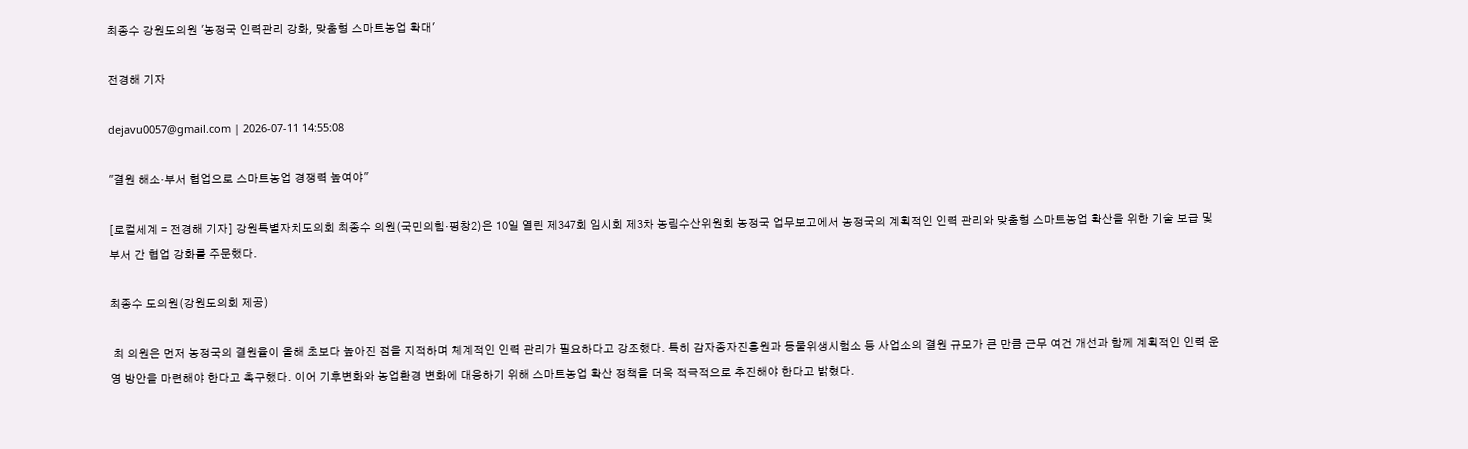최종수 강원도의원 '농정국 인력관리 강화, 맞춤형 스마트농업 확대'

전경해 기자

dejavu0057@gmail.com | 2026-07-11 14:55:08

"결원 해소·부서 협업으로 스마트농업 경쟁력 높여야"

[로컬세계 = 전경해 기자] 강원특별자치도의회 최종수 의원(국민의힘·평창2)은 10일 열린 제347회 임시회 제3차 농림수산위원회 농정국 업무보고에서 농정국의 계획적인 인력 관리와 맞춤형 스마트농업 확산을 위한 기술 보급 및 부서 간 협업 강화를 주문했다.

최종수 도의원(강원도의회 제공)

 최 의원은 먼저 농정국의 결원율이 올해 초보다 높아진 점을 지적하며 체계적인 인력 관리가 필요하다고 강조했다. 특히 감자종자진흥원과 동물위생시험소 등 사업소의 결원 규모가 큰 만큼 근무 여건 개선과 함께 계획적인 인력 운영 방안을 마련해야 한다고 촉구했다. 이어 기후변화와 농업환경 변화에 대응하기 위해 스마트농업 확산 정책을 더욱 적극적으로 추진해야 한다고 밝혔다.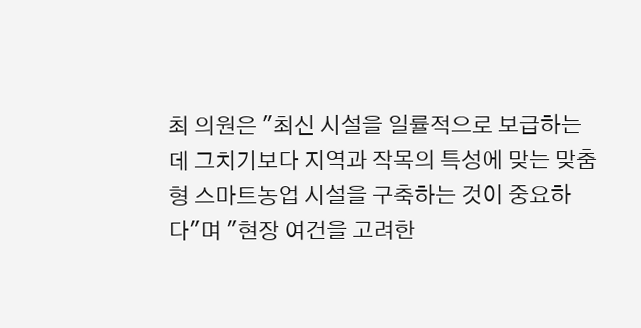최 의원은 "최신 시설을 일률적으로 보급하는 데 그치기보다 지역과 작목의 특성에 맞는 맞춤형 스마트농업 시설을 구축하는 것이 중요하다"며 "현장 여건을 고려한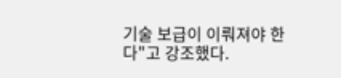기술 보급이 이뤄져야 한다"고 강조했다.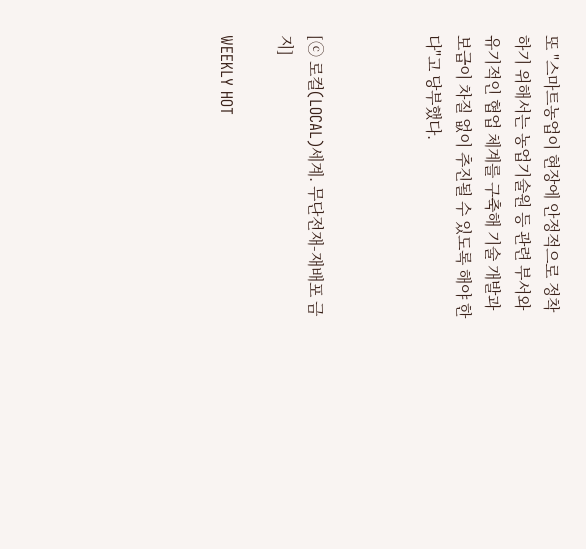또 "스마트농업이 현장에 안정적으로 정착하기 위해서는 농업기술원 등 관련 부서와 유기적인 협업 체계를 구축해 기술 개발과 보급이 차질 없이 추진될 수 있도록 해야 한다"고 당부했다.



[ⓒ 로컬(LOCAL)세계. 무단전재-재배포 금지]

WEEKLY HOT